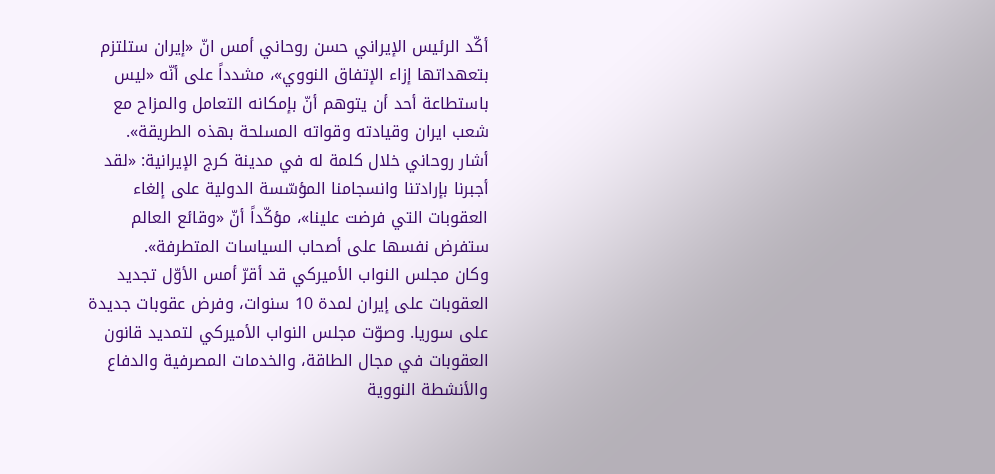أكّد الرئيس الإيراني حسن روحاني أمس انّ «إيران ستلتزم بتعهداتها إزاء الإتفاق النووي»، مشدداً على أنّه «ليس باستطاعة أحد أن يتوهم أنّ بإمكانه التعامل والمزاح مع شعب ايران وقيادته وقواته المسلحة بهذه الطريقة».
أشار روحاني خلال كلمة له في مدينة كرج الإيرانية: «لقد أجبرنا بإرادتنا وانسجامنا المؤسّسة الدولية على إلغاء العقوبات التي فرضت علينا»، مؤكّداً أنّ «وقائع العالم ستفرض نفسها على أصحاب السياسات المتطرفة».
وكان مجلس النواب الأميركي قد أقرّ أمس الأوّل تجديد العقوبات على إيران لمدة 10 سنوات، وفرض عقوبات جديدة على سوريا. وصوّت مجلس النواب الأميركي لتمديد قانون العقوبات في مجال الطاقة، والخدمات المصرفية والدفاع والأنشطة النووية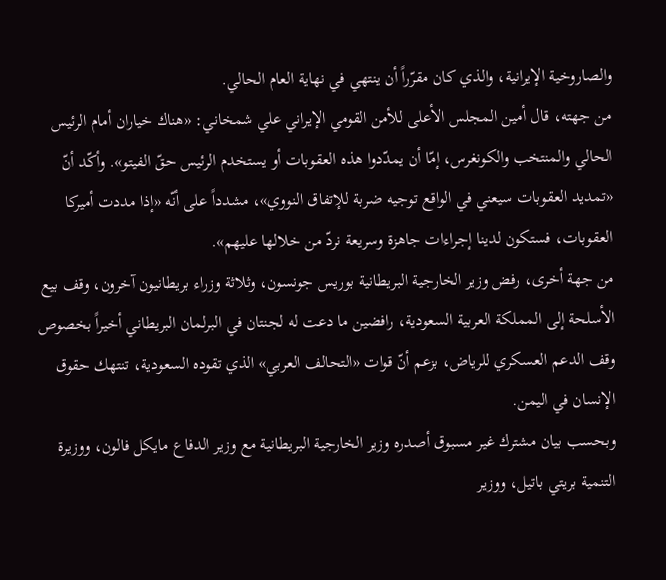والصاروخية الإيرانية، والذي كان مقرّراً أن ينتهي في نهاية العام الحالي.
من جهته، قال أمين المجلس الأعلى للأمن القومي الإيراني علي شمخاني: «هناك خياران أمام الرئيس الحالي والمنتخب والكونغرس، إمّا أن يمدّدوا هذه العقوبات أو يستخدم الرئيس حقّ الفيتو». وأكّد أنّ «تمديد العقوبات سيعني في الواقع توجيه ضربة للإتفاق النووي»، مشدداً على أنّه «إذا مددت أميركا العقوبات، فستكون لدينا إجراءات جاهزة وسريعة نردّ من خلالها عليهم».
من جهة أخرى، رفض وزير الخارجية البريطانية بوريس جونسون، وثلاثة وزراء بريطانيون آخرون، وقف بيع الأسلحة إلى المملكة العربية السعودية، رافضين ما دعت له لجنتان في البرلمان البريطاني أخيراً بخصوص وقف الدعم العسكري للرياض، بزعم أنّ قوات «التحالف العربي» الذي تقوده السعودية، تنتهك حقوق الإنسان في اليمن.
وبحسب بيان مشترك غير مسبوق أصدره وزير الخارجية البريطانية مع وزير الدفاع مايكل فالون، ووزيرة التنمية بريتي باتيل، ووزير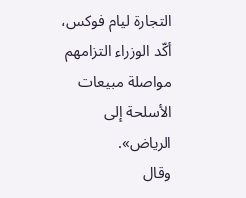التجارة ليام فوكس، أكّد الوزراء التزامهم مواصلة مبيعات الأسلحة إلى الرياض».
وقال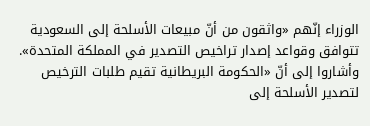الوزراء إنّهم «واثقون من أنّ مبيعات الأسلحة إلى السعودية تتوافق وقواعد إصدار تراخيص التصدير في المملكة المتحدة». وأشاروا إلى أنّ «الحكومة البريطانية تقيم طلبات الترخيص لتصدير الأسلحة إلى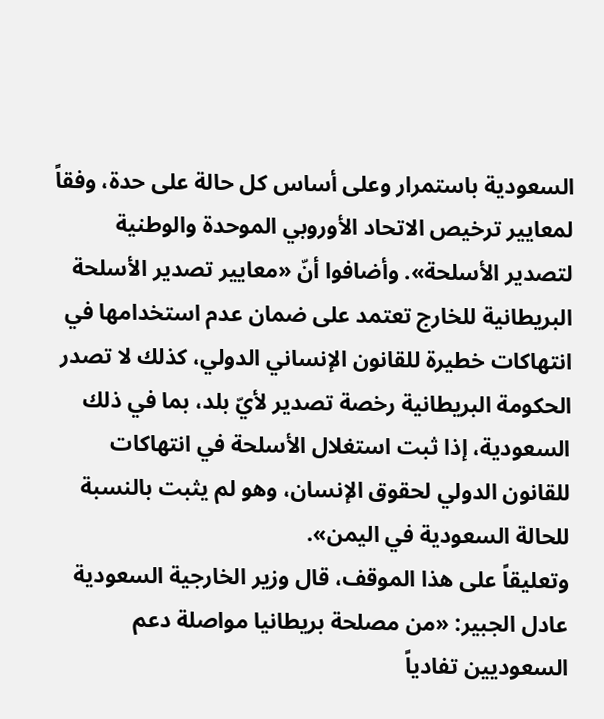السعودية باستمرار وعلى أساس كل حالة على حدة، وفقاً لمعايير ترخيص الاتحاد الأوروبي الموحدة والوطنية لتصدير الأسلحة». وأضافوا أنّ «معايير تصدير الأسلحة البريطانية للخارج تعتمد على ضمان عدم استخدامها في انتهاكات خطيرة للقانون الإنساني الدولي، كذلك لا تصدر الحكومة البريطانية رخصة تصدير لأيّ بلد، بما في ذلك السعودية، إذا ثبت استغلال الأسلحة في انتهاكات للقانون الدولي لحقوق الإنسان، وهو لم يثبت بالنسبة للحالة السعودية في اليمن».
وتعليقاً على هذا الموقف، قال وزير الخارجية السعودية عادل الجبير: «من مصلحة بريطانيا مواصلة دعم السعوديين تفادياً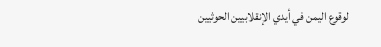لوقوع اليمن في أيدي الإنقلابيين الحوثيين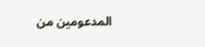المدعومين من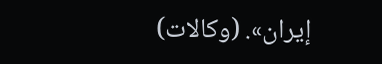إيران». (وكالات)